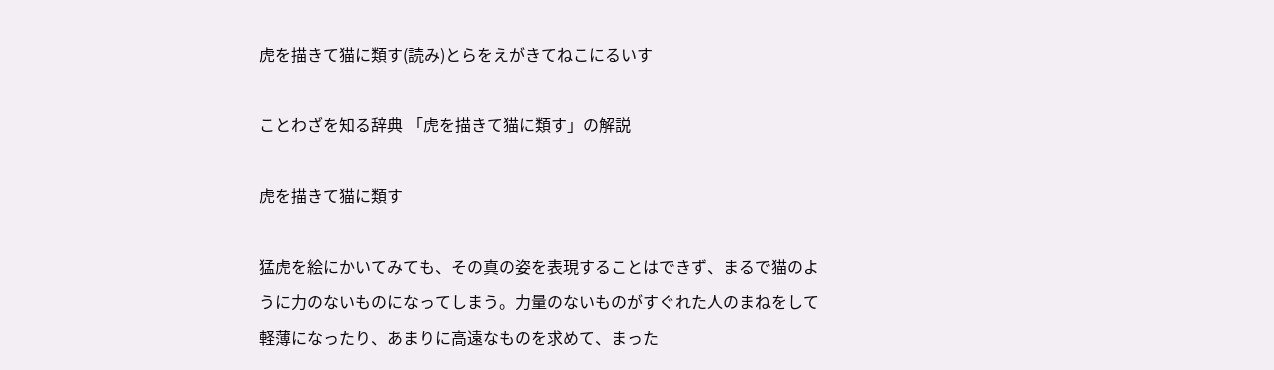虎を描きて猫に類す(読み)とらをえがきてねこにるいす

ことわざを知る辞典 「虎を描きて猫に類す」の解説

虎を描きて猫に類す

猛虎を絵にかいてみても、その真の姿を表現することはできず、まるで猫のように力のないものになってしまう。力量のないものがすぐれた人のまねをして軽薄になったり、あまりに高遠なものを求めて、まった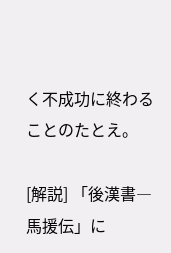く不成功に終わることのたとえ。

[解説] 「後漢書―馬援伝」に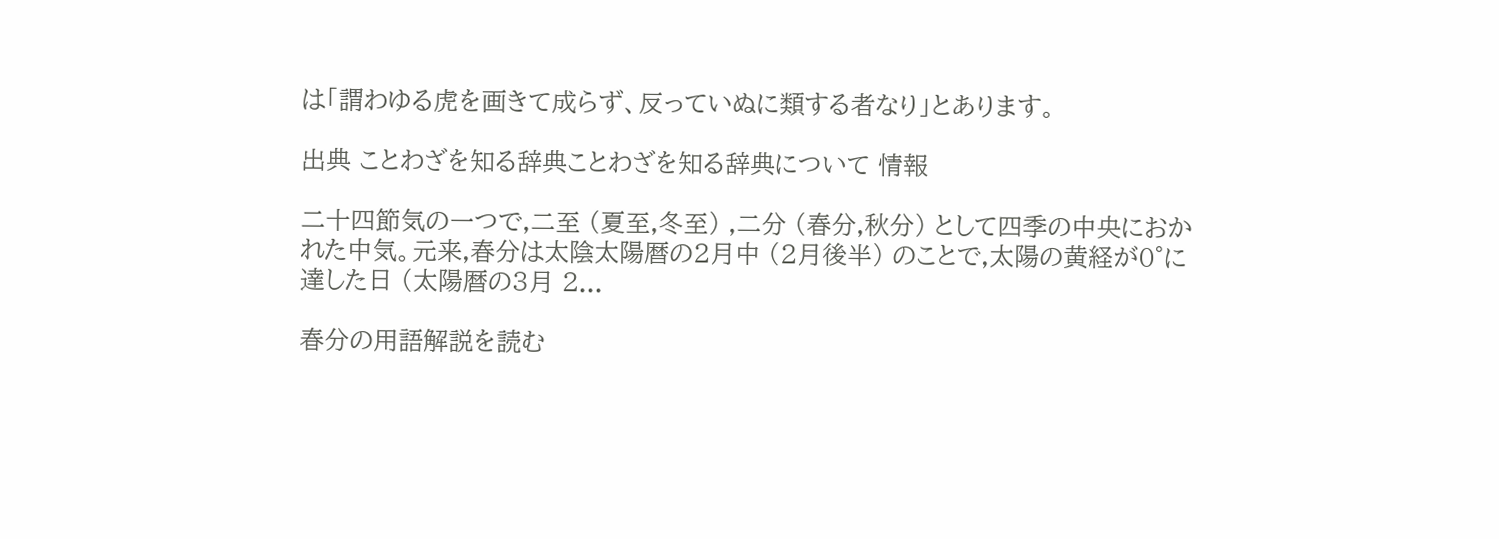は「謂わゆる虎を画きて成らず、反っていぬに類する者なり」とあります。

出典 ことわざを知る辞典ことわざを知る辞典について 情報

二十四節気の一つで,二至 (夏至,冬至) ,二分 (春分,秋分) として四季の中央におかれた中気。元来,春分は太陰太陽暦の2月中 (2月後半) のことで,太陽の黄経が0°に達した日 (太陽暦の3月 2...

春分の用語解説を読む